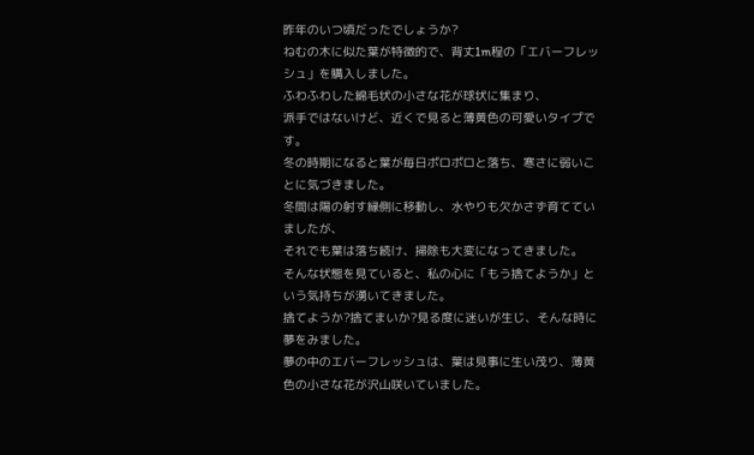昨年のいつ頃だったでしょうか?
ねむの木に似た葉が特徴的で、背丈1m程の「エバーフレッシュ」を購入しました。
ふわふわした綿毛状の小さな花が球状に集まり、
派手ではないけど、近くで見ると薄黄色の可愛いタイプです。
冬の時期になると葉が毎日ポロポロと落ち、寒さに弱いことに気づきました。
冬間は陽の射す縁側に移動し、水やりも欠かさず育てていましたが、
それでも葉は落ち続け、掃除も大変になってきました。
そんな状態を見ていると、私の心に「もう捨てようか」という気持ちが湧いてきました。
捨てようか?捨てまいか?見る度に迷いが生じ、そんな時に夢をみました。
夢の中のエバーフレッシュは、葉は見事に生い茂り、薄黄色の小さな花が沢山咲いていました。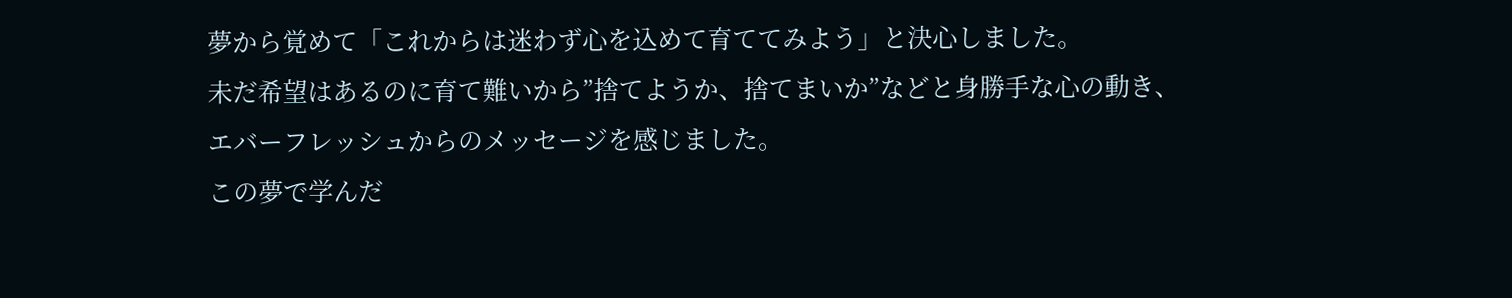夢から覚めて「これからは迷わず心を込めて育ててみよう」と決心しました。
未だ希望はあるのに育て難いから”捨てようか、捨てまいか”などと身勝手な心の動き、
エバーフレッシュからのメッセージを感じました。
この夢で学んだ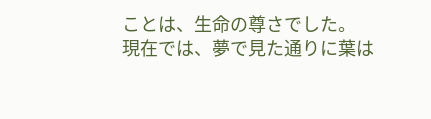ことは、生命の尊さでした。
現在では、夢で見た通りに葉は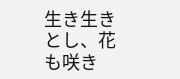生き生きとし、花も咲き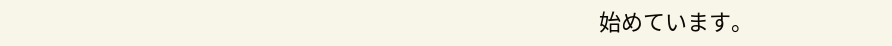始めています。